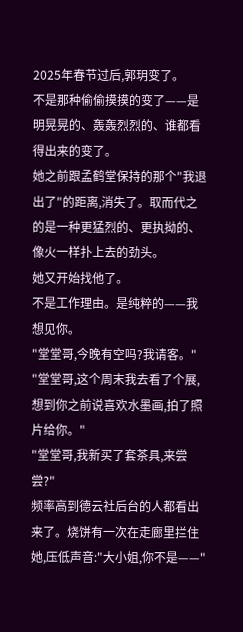2025年春节过后,郭玥变了。
不是那种偷偷摸摸的变了——是明晃晃的、轰轰烈烈的、谁都看得出来的变了。
她之前跟孟鹤堂保持的那个"我退出了"的距离,消失了。取而代之的是一种更猛烈的、更执拗的、像火一样扑上去的劲头。
她又开始找他了。
不是工作理由。是纯粹的——我想见你。
"堂堂哥,今晚有空吗?我请客。"
"堂堂哥,这个周末我去看了个展,想到你之前说喜欢水墨画,拍了照片给你。"
"堂堂哥,我新买了套茶具,来尝尝?"
频率高到德云社后台的人都看出来了。烧饼有一次在走廊里拦住她,压低声音:"大小姐,你不是——"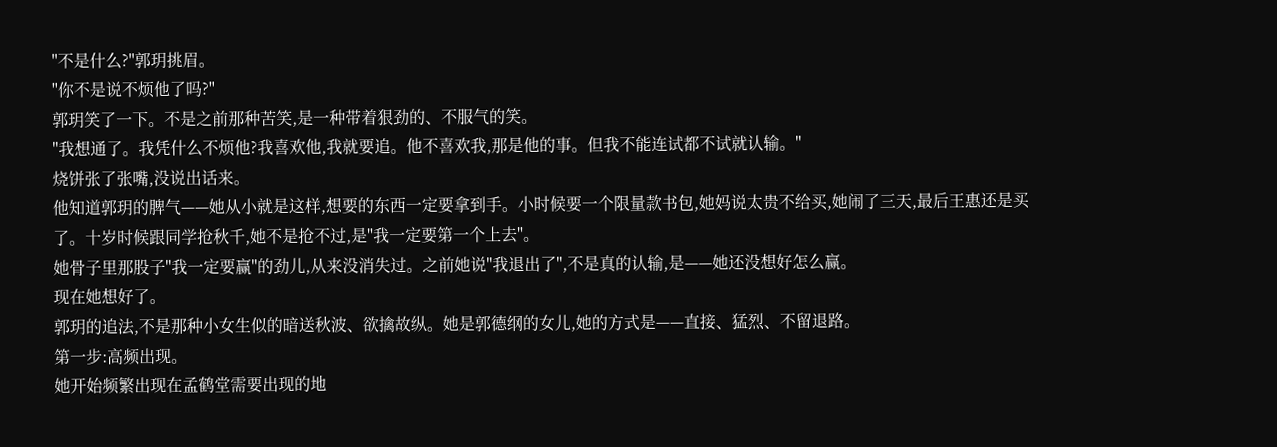"不是什么?"郭玥挑眉。
"你不是说不烦他了吗?"
郭玥笑了一下。不是之前那种苦笑,是一种带着狠劲的、不服气的笑。
"我想通了。我凭什么不烦他?我喜欢他,我就要追。他不喜欢我,那是他的事。但我不能连试都不试就认输。"
烧饼张了张嘴,没说出话来。
他知道郭玥的脾气——她从小就是这样,想要的东西一定要拿到手。小时候要一个限量款书包,她妈说太贵不给买,她闹了三天,最后王惠还是买了。十岁时候跟同学抢秋千,她不是抢不过,是"我一定要第一个上去"。
她骨子里那股子"我一定要赢"的劲儿,从来没消失过。之前她说"我退出了",不是真的认输,是——她还没想好怎么赢。
现在她想好了。
郭玥的追法,不是那种小女生似的暗送秋波、欲擒故纵。她是郭德纲的女儿,她的方式是——直接、猛烈、不留退路。
第一步:高频出现。
她开始频繁出现在孟鹤堂需要出现的地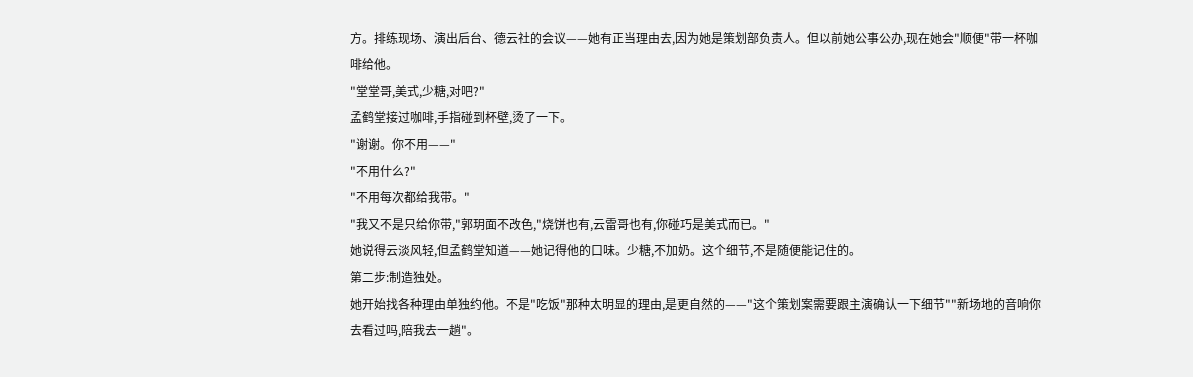方。排练现场、演出后台、德云社的会议——她有正当理由去,因为她是策划部负责人。但以前她公事公办,现在她会"顺便"带一杯咖啡给他。
"堂堂哥,美式,少糖,对吧?"
孟鹤堂接过咖啡,手指碰到杯壁,烫了一下。
"谢谢。你不用——"
"不用什么?"
"不用每次都给我带。"
"我又不是只给你带,"郭玥面不改色,"烧饼也有,云雷哥也有,你碰巧是美式而已。"
她说得云淡风轻,但孟鹤堂知道——她记得他的口味。少糖,不加奶。这个细节,不是随便能记住的。
第二步:制造独处。
她开始找各种理由单独约他。不是"吃饭"那种太明显的理由,是更自然的——"这个策划案需要跟主演确认一下细节""新场地的音响你去看过吗,陪我去一趟"。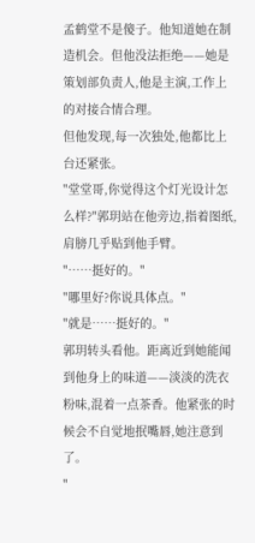孟鹤堂不是傻子。他知道她在制造机会。但他没法拒绝——她是策划部负责人,他是主演,工作上的对接合情合理。
但他发现,每一次独处,他都比上台还紧张。
"堂堂哥,你觉得这个灯光设计怎么样?"郭玥站在他旁边,指着图纸,肩膀几乎贴到他手臂。
"……挺好的。"
"哪里好?你说具体点。"
"就是……挺好的。"
郭玥转头看他。距离近到她能闻到他身上的味道——淡淡的洗衣粉味,混着一点茶香。他紧张的时候会不自觉地抿嘴唇,她注意到了。
"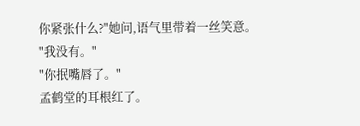你紧张什么?"她问,语气里带着一丝笑意。
"我没有。"
"你抿嘴唇了。"
孟鹤堂的耳根红了。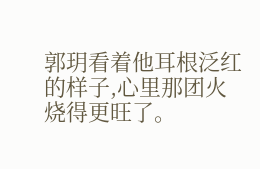郭玥看着他耳根泛红的样子,心里那团火烧得更旺了。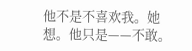他不是不喜欢我。她想。他只是——不敢。